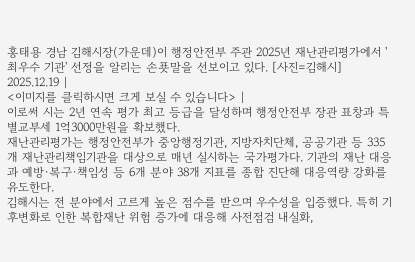홍태용 경남 김해시장(가운데)이 행정안전부 주관 2025년 재난관리평가에서 '최우수 기관' 선정을 알리는 손푯말을 선보이고 있다. [사진=김해시] 2025.12.19 |
<이미지를 클릭하시면 크게 보실 수 있습니다> |
이로써 시는 2년 연속 평가 최고 등급을 달성하며 행정안전부 장관 표창과 특별교부세 1억3000만원을 확보했다.
재난관리평가는 행정안전부가 중앙행정기관, 지방자치단체, 공공기관 등 335개 재난관리책임기관을 대상으로 매년 실시하는 국가평가다. 기관의 재난 대응과 예방·복구·책임성 등 6개 분야 38개 지표를 종합 진단해 대응역량 강화를 유도한다.
김해시는 전 분야에서 고르게 높은 점수를 받으며 우수성을 입증했다. 특히 기후변화로 인한 복합재난 위험 증가에 대응해 사전점검 내실화,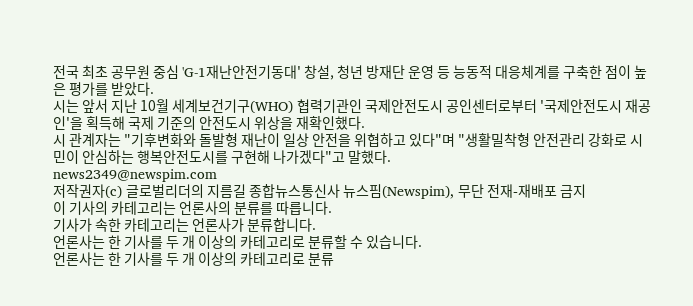전국 최초 공무원 중심 'G-1재난안전기동대' 창설, 청년 방재단 운영 등 능동적 대응체계를 구축한 점이 높은 평가를 받았다.
시는 앞서 지난 10월 세계보건기구(WHO) 협력기관인 국제안전도시 공인센터로부터 '국제안전도시 재공인'을 획득해 국제 기준의 안전도시 위상을 재확인했다.
시 관계자는 "기후변화와 돌발형 재난이 일상 안전을 위협하고 있다"며 "생활밀착형 안전관리 강화로 시민이 안심하는 행복안전도시를 구현해 나가겠다"고 말했다.
news2349@newspim.com
저작권자(c) 글로벌리더의 지름길 종합뉴스통신사 뉴스핌(Newspim), 무단 전재-재배포 금지
이 기사의 카테고리는 언론사의 분류를 따릅니다.
기사가 속한 카테고리는 언론사가 분류합니다.
언론사는 한 기사를 두 개 이상의 카테고리로 분류할 수 있습니다.
언론사는 한 기사를 두 개 이상의 카테고리로 분류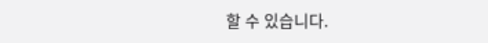할 수 있습니다.